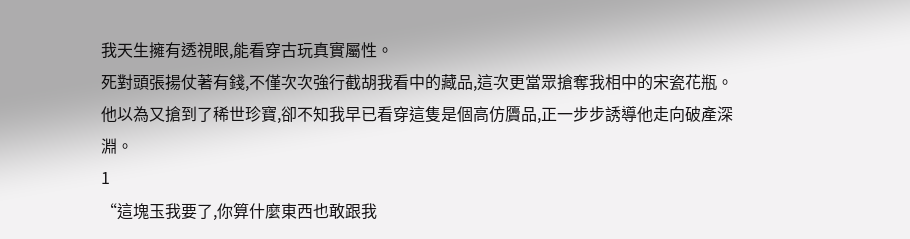我天生擁有透視眼,能看穿古玩真實屬性。
死對頭張揚仗著有錢,不僅次次強行截胡我看中的藏品,這次更當眾搶奪我相中的宋瓷花瓶。
他以為又搶到了稀世珍寶,卻不知我早已看穿這隻是個高仿贗品,正一步步誘導他走向破產深淵。
1
“這塊玉我要了,你算什麼東西也敢跟我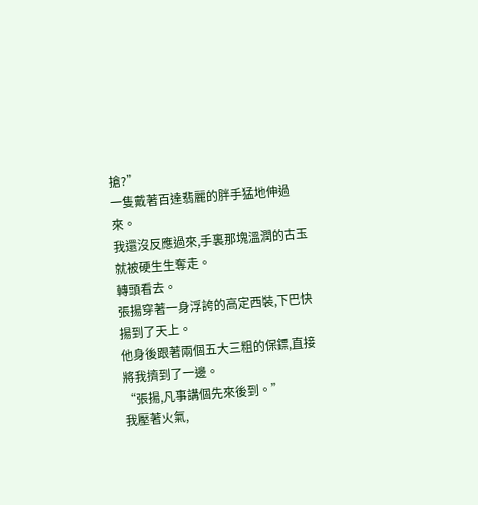搶?”
一隻戴著百達翡麗的胖手猛地伸過來。
我還沒反應過來,手裏那塊溫潤的古玉就被硬生生奪走。
轉頭看去。
張揚穿著一身浮誇的高定西裝,下巴快揚到了天上。
他身後跟著兩個五大三粗的保鏢,直接將我擠到了一邊。
“張揚,凡事講個先來後到。”
我壓著火氣,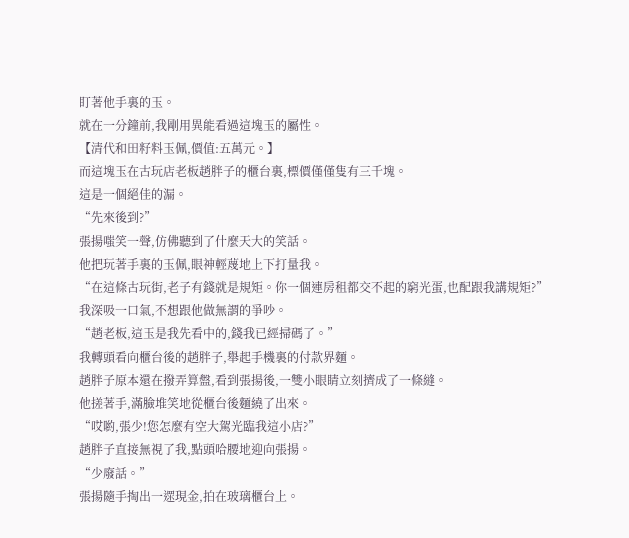盯著他手裏的玉。
就在一分鐘前,我剛用異能看過這塊玉的屬性。
【清代和田籽料玉佩,價值:五萬元。】
而這塊玉在古玩店老板趙胖子的櫃台裏,標價僅僅隻有三千塊。
這是一個絕佳的漏。
“先來後到?”
張揚嗤笑一聲,仿佛聽到了什麼天大的笑話。
他把玩著手裏的玉佩,眼神輕蔑地上下打量我。
“在這條古玩街,老子有錢就是規矩。你一個連房租都交不起的窮光蛋,也配跟我講規矩?”
我深吸一口氣,不想跟他做無謂的爭吵。
“趙老板,這玉是我先看中的,錢我已經掃碼了。”
我轉頭看向櫃台後的趙胖子,舉起手機裏的付款界麵。
趙胖子原本還在撥弄算盤,看到張揚後,一雙小眼睛立刻擠成了一條縫。
他搓著手,滿臉堆笑地從櫃台後麵繞了出來。
“哎喲,張少!您怎麼有空大駕光臨我這小店?”
趙胖子直接無視了我,點頭哈腰地迎向張揚。
“少廢話。”
張揚隨手掏出一遝現金,拍在玻璃櫃台上。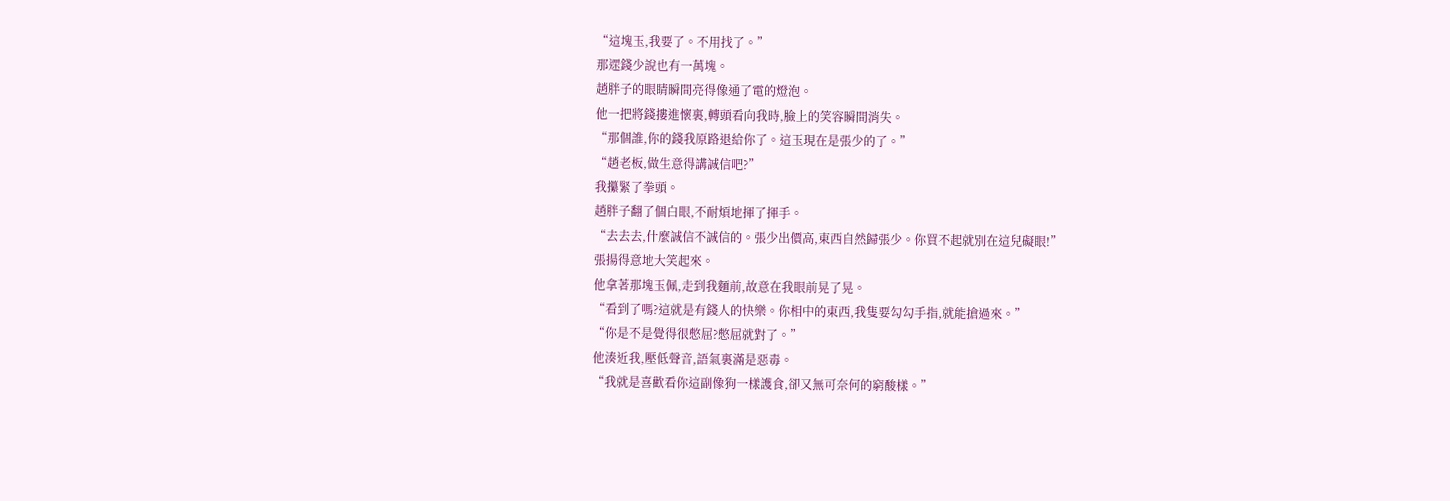“這塊玉,我要了。不用找了。”
那遝錢少說也有一萬塊。
趙胖子的眼睛瞬間亮得像通了電的燈泡。
他一把將錢摟進懷裏,轉頭看向我時,臉上的笑容瞬間消失。
“那個誰,你的錢我原路退給你了。這玉現在是張少的了。”
“趙老板,做生意得講誠信吧?”
我攥緊了拳頭。
趙胖子翻了個白眼,不耐煩地揮了揮手。
“去去去,什麼誠信不誠信的。張少出價高,東西自然歸張少。你買不起就別在這兒礙眼!”
張揚得意地大笑起來。
他拿著那塊玉佩,走到我麵前,故意在我眼前晃了晃。
“看到了嗎?這就是有錢人的快樂。你相中的東西,我隻要勾勾手指,就能搶過來。”
“你是不是覺得很憋屈?憋屈就對了。”
他湊近我,壓低聲音,語氣裏滿是惡毒。
“我就是喜歡看你這副像狗一樣護食,卻又無可奈何的窮酸樣。”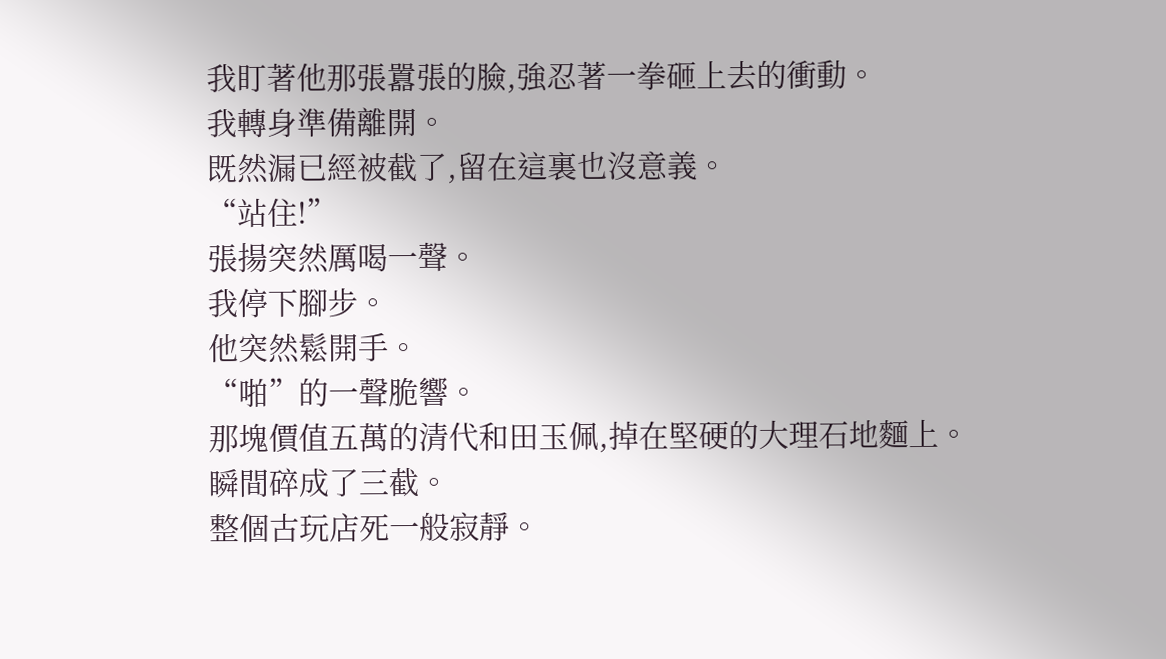我盯著他那張囂張的臉,強忍著一拳砸上去的衝動。
我轉身準備離開。
既然漏已經被截了,留在這裏也沒意義。
“站住!”
張揚突然厲喝一聲。
我停下腳步。
他突然鬆開手。
“啪”的一聲脆響。
那塊價值五萬的清代和田玉佩,掉在堅硬的大理石地麵上。
瞬間碎成了三截。
整個古玩店死一般寂靜。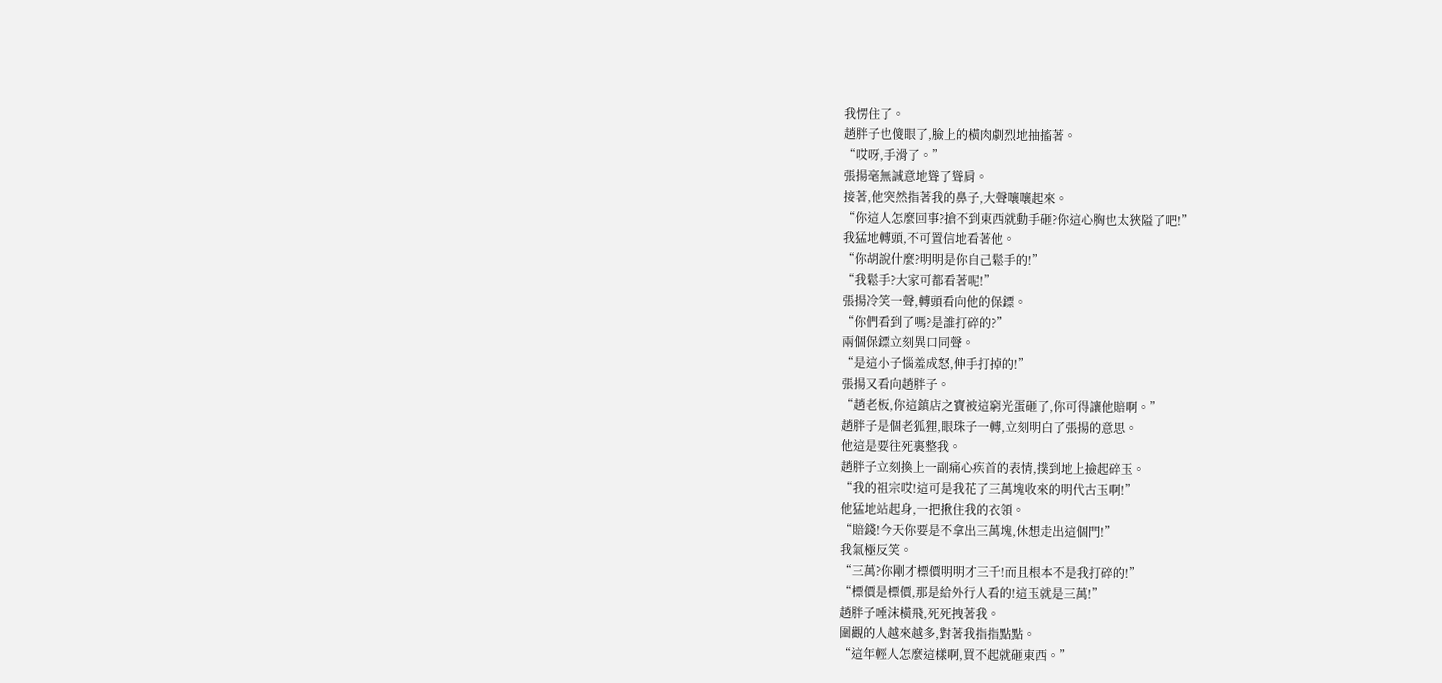我愣住了。
趙胖子也傻眼了,臉上的橫肉劇烈地抽搐著。
“哎呀,手滑了。”
張揚毫無誠意地聳了聳肩。
接著,他突然指著我的鼻子,大聲嚷嚷起來。
“你這人怎麼回事?搶不到東西就動手砸?你這心胸也太狹隘了吧!”
我猛地轉頭,不可置信地看著他。
“你胡說什麼?明明是你自己鬆手的!”
“我鬆手?大家可都看著呢!”
張揚冷笑一聲,轉頭看向他的保鏢。
“你們看到了嗎?是誰打碎的?”
兩個保鏢立刻異口同聲。
“是這小子惱羞成怒,伸手打掉的!”
張揚又看向趙胖子。
“趙老板,你這鎮店之寶被這窮光蛋砸了,你可得讓他賠啊。”
趙胖子是個老狐狸,眼珠子一轉,立刻明白了張揚的意思。
他這是要往死裏整我。
趙胖子立刻換上一副痛心疾首的表情,撲到地上撿起碎玉。
“我的祖宗哎!這可是我花了三萬塊收來的明代古玉啊!”
他猛地站起身,一把揪住我的衣領。
“賠錢!今天你要是不拿出三萬塊,休想走出這個門!”
我氣極反笑。
“三萬?你剛才標價明明才三千!而且根本不是我打碎的!”
“標價是標價,那是給外行人看的!這玉就是三萬!”
趙胖子唾沫橫飛,死死拽著我。
圍觀的人越來越多,對著我指指點點。
“這年輕人怎麼這樣啊,買不起就砸東西。”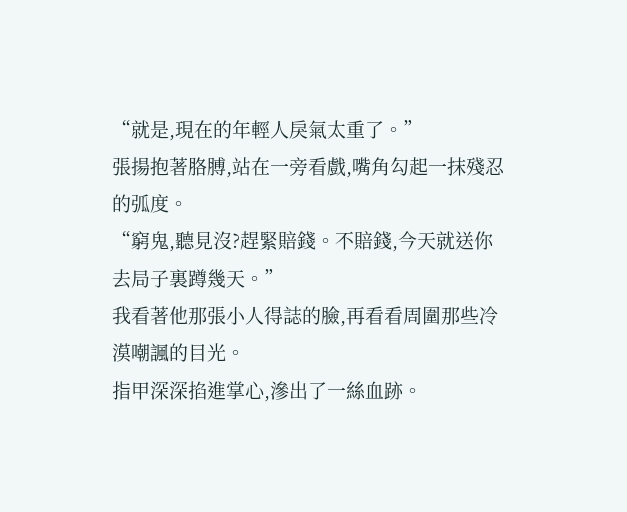“就是,現在的年輕人戾氣太重了。”
張揚抱著胳膊,站在一旁看戲,嘴角勾起一抹殘忍的弧度。
“窮鬼,聽見沒?趕緊賠錢。不賠錢,今天就送你去局子裏蹲幾天。”
我看著他那張小人得誌的臉,再看看周圍那些冷漠嘲諷的目光。
指甲深深掐進掌心,滲出了一絲血跡。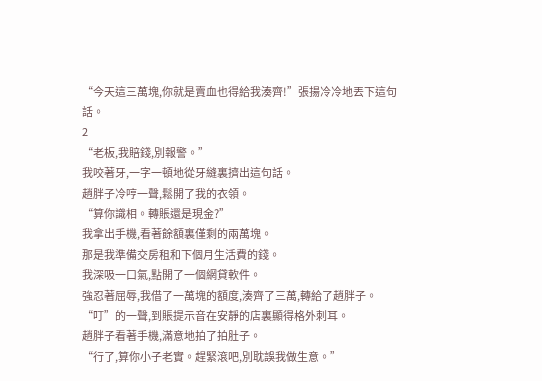“今天這三萬塊,你就是賣血也得給我湊齊!”張揚冷冷地丟下這句話。
2
“老板,我賠錢,別報警。”
我咬著牙,一字一頓地從牙縫裏擠出這句話。
趙胖子冷哼一聲,鬆開了我的衣領。
“算你識相。轉賬還是現金?”
我拿出手機,看著餘額裏僅剩的兩萬塊。
那是我準備交房租和下個月生活費的錢。
我深吸一口氣,點開了一個網貸軟件。
強忍著屈辱,我借了一萬塊的額度,湊齊了三萬,轉給了趙胖子。
“叮”的一聲,到賬提示音在安靜的店裏顯得格外刺耳。
趙胖子看著手機,滿意地拍了拍肚子。
“行了,算你小子老實。趕緊滾吧,別耽誤我做生意。”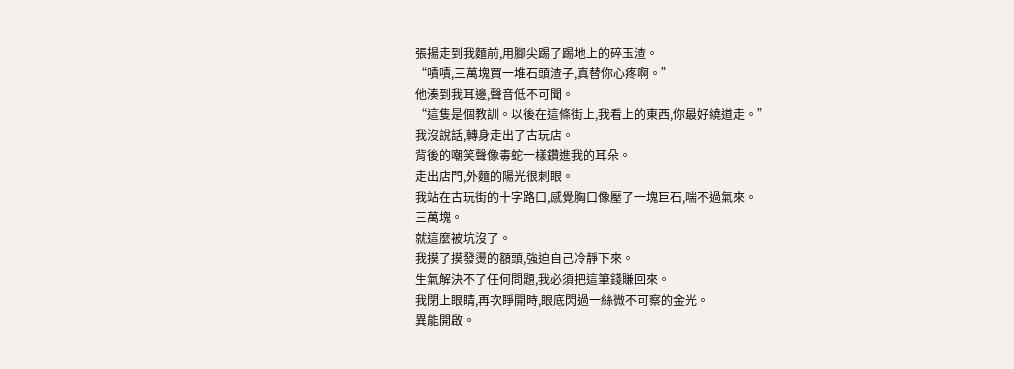張揚走到我麵前,用腳尖踢了踢地上的碎玉渣。
“嘖嘖,三萬塊買一堆石頭渣子,真替你心疼啊。”
他湊到我耳邊,聲音低不可聞。
“這隻是個教訓。以後在這條街上,我看上的東西,你最好繞道走。”
我沒說話,轉身走出了古玩店。
背後的嘲笑聲像毒蛇一樣鑽進我的耳朵。
走出店門,外麵的陽光很刺眼。
我站在古玩街的十字路口,感覺胸口像壓了一塊巨石,喘不過氣來。
三萬塊。
就這麼被坑沒了。
我摸了摸發燙的額頭,強迫自己冷靜下來。
生氣解決不了任何問題,我必須把這筆錢賺回來。
我閉上眼睛,再次睜開時,眼底閃過一絲微不可察的金光。
異能開啟。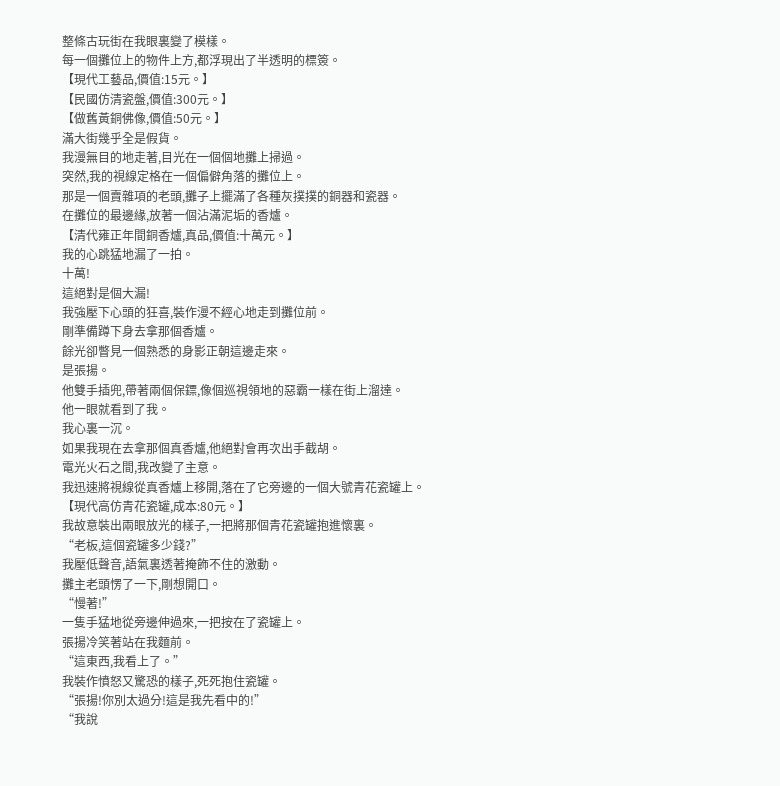整條古玩街在我眼裏變了模樣。
每一個攤位上的物件上方,都浮現出了半透明的標簽。
【現代工藝品,價值:15元。】
【民國仿清瓷盤,價值:300元。】
【做舊黃銅佛像,價值:50元。】
滿大街幾乎全是假貨。
我漫無目的地走著,目光在一個個地攤上掃過。
突然,我的視線定格在一個偏僻角落的攤位上。
那是一個賣雜項的老頭,攤子上擺滿了各種灰撲撲的銅器和瓷器。
在攤位的最邊緣,放著一個沾滿泥垢的香爐。
【清代雍正年間銅香爐,真品,價值:十萬元。】
我的心跳猛地漏了一拍。
十萬!
這絕對是個大漏!
我強壓下心頭的狂喜,裝作漫不經心地走到攤位前。
剛準備蹲下身去拿那個香爐。
餘光卻瞥見一個熟悉的身影正朝這邊走來。
是張揚。
他雙手插兜,帶著兩個保鏢,像個巡視領地的惡霸一樣在街上溜達。
他一眼就看到了我。
我心裏一沉。
如果我現在去拿那個真香爐,他絕對會再次出手截胡。
電光火石之間,我改變了主意。
我迅速將視線從真香爐上移開,落在了它旁邊的一個大號青花瓷罐上。
【現代高仿青花瓷罐,成本:80元。】
我故意裝出兩眼放光的樣子,一把將那個青花瓷罐抱進懷裏。
“老板,這個瓷罐多少錢?”
我壓低聲音,語氣裏透著掩飾不住的激動。
攤主老頭愣了一下,剛想開口。
“慢著!”
一隻手猛地從旁邊伸過來,一把按在了瓷罐上。
張揚冷笑著站在我麵前。
“這東西,我看上了。”
我裝作憤怒又驚恐的樣子,死死抱住瓷罐。
“張揚!你別太過分!這是我先看中的!”
“我說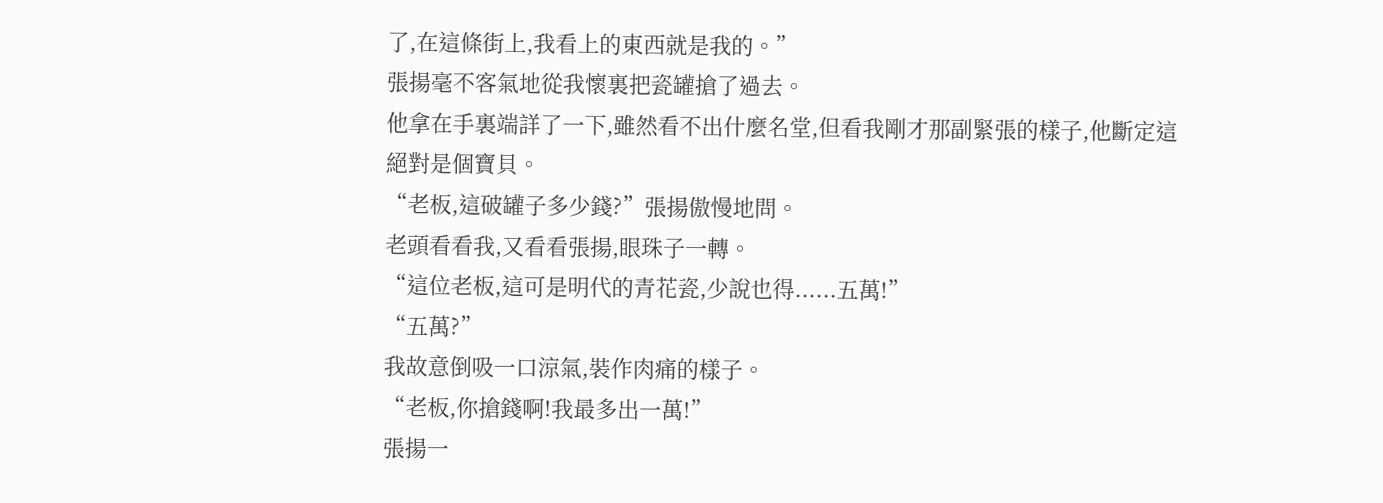了,在這條街上,我看上的東西就是我的。”
張揚毫不客氣地從我懷裏把瓷罐搶了過去。
他拿在手裏端詳了一下,雖然看不出什麼名堂,但看我剛才那副緊張的樣子,他斷定這絕對是個寶貝。
“老板,這破罐子多少錢?”張揚傲慢地問。
老頭看看我,又看看張揚,眼珠子一轉。
“這位老板,這可是明代的青花瓷,少說也得......五萬!”
“五萬?”
我故意倒吸一口涼氣,裝作肉痛的樣子。
“老板,你搶錢啊!我最多出一萬!”
張揚一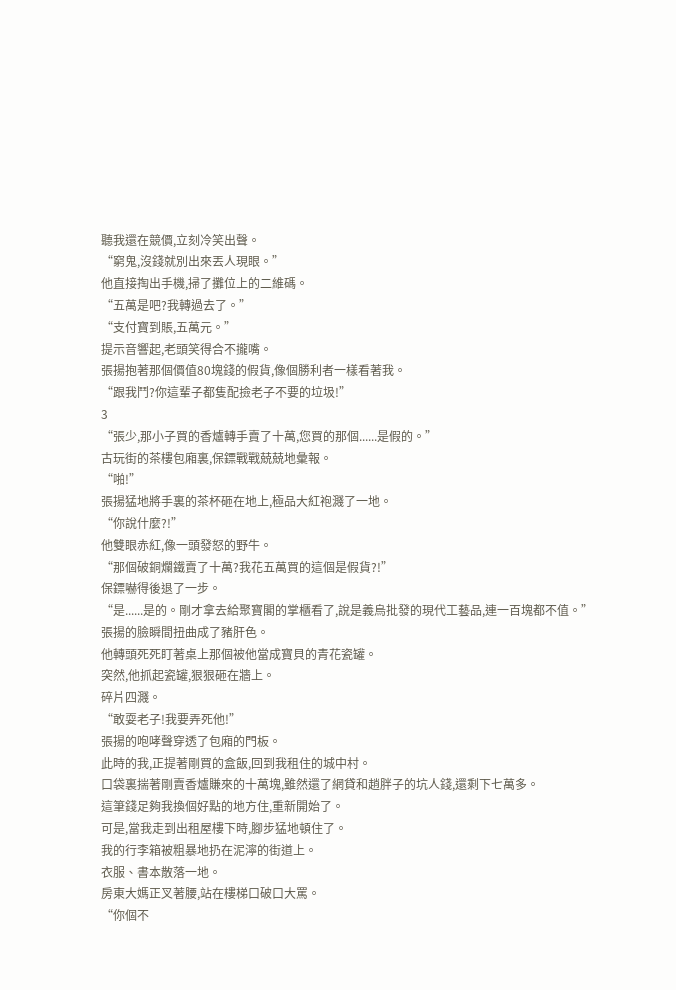聽我還在競價,立刻冷笑出聲。
“窮鬼,沒錢就別出來丟人現眼。”
他直接掏出手機,掃了攤位上的二維碼。
“五萬是吧?我轉過去了。”
“支付寶到賬,五萬元。”
提示音響起,老頭笑得合不攏嘴。
張揚抱著那個價值80塊錢的假貨,像個勝利者一樣看著我。
“跟我鬥?你這輩子都隻配撿老子不要的垃圾!”
3
“張少,那小子買的香爐轉手賣了十萬,您買的那個......是假的。”
古玩街的茶樓包廂裏,保鏢戰戰兢兢地彙報。
“啪!”
張揚猛地將手裏的茶杯砸在地上,極品大紅袍濺了一地。
“你說什麼?!”
他雙眼赤紅,像一頭發怒的野牛。
“那個破銅爛鐵賣了十萬?我花五萬買的這個是假貨?!”
保鏢嚇得後退了一步。
“是......是的。剛才拿去給聚寶閣的掌櫃看了,說是義烏批發的現代工藝品,連一百塊都不值。”
張揚的臉瞬間扭曲成了豬肝色。
他轉頭死死盯著桌上那個被他當成寶貝的青花瓷罐。
突然,他抓起瓷罐,狠狠砸在牆上。
碎片四濺。
“敢耍老子!我要弄死他!”
張揚的咆哮聲穿透了包廂的門板。
此時的我,正提著剛買的盒飯,回到我租住的城中村。
口袋裏揣著剛賣香爐賺來的十萬塊,雖然還了網貸和趙胖子的坑人錢,還剩下七萬多。
這筆錢足夠我換個好點的地方住,重新開始了。
可是,當我走到出租屋樓下時,腳步猛地頓住了。
我的行李箱被粗暴地扔在泥濘的街道上。
衣服、書本散落一地。
房東大媽正叉著腰,站在樓梯口破口大罵。
“你個不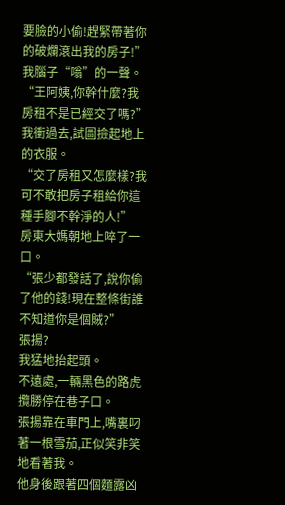要臉的小偷!趕緊帶著你的破爛滾出我的房子!”
我腦子“嗡”的一聲。
“王阿姨,你幹什麼?我房租不是已經交了嗎?”
我衝過去,試圖撿起地上的衣服。
“交了房租又怎麼樣?我可不敢把房子租給你這種手腳不幹淨的人!”
房東大媽朝地上啐了一口。
“張少都發話了,說你偷了他的錢!現在整條街誰不知道你是個賊?”
張揚?
我猛地抬起頭。
不遠處,一輛黑色的路虎攬勝停在巷子口。
張揚靠在車門上,嘴裏叼著一根雪茄,正似笑非笑地看著我。
他身後跟著四個麵露凶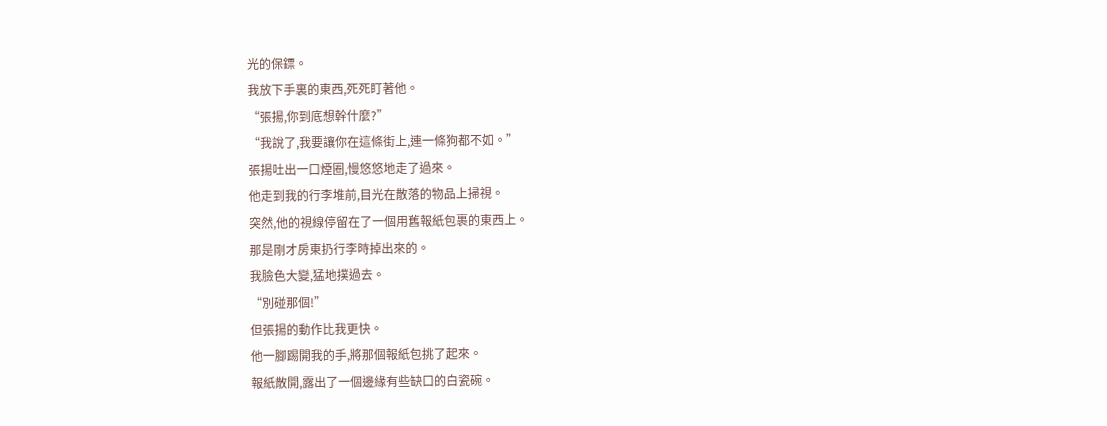光的保鏢。
我放下手裏的東西,死死盯著他。
“張揚,你到底想幹什麼?”
“我說了,我要讓你在這條街上,連一條狗都不如。”
張揚吐出一口煙圈,慢悠悠地走了過來。
他走到我的行李堆前,目光在散落的物品上掃視。
突然,他的視線停留在了一個用舊報紙包裹的東西上。
那是剛才房東扔行李時掉出來的。
我臉色大變,猛地撲過去。
“別碰那個!”
但張揚的動作比我更快。
他一腳踢開我的手,將那個報紙包挑了起來。
報紙散開,露出了一個邊緣有些缺口的白瓷碗。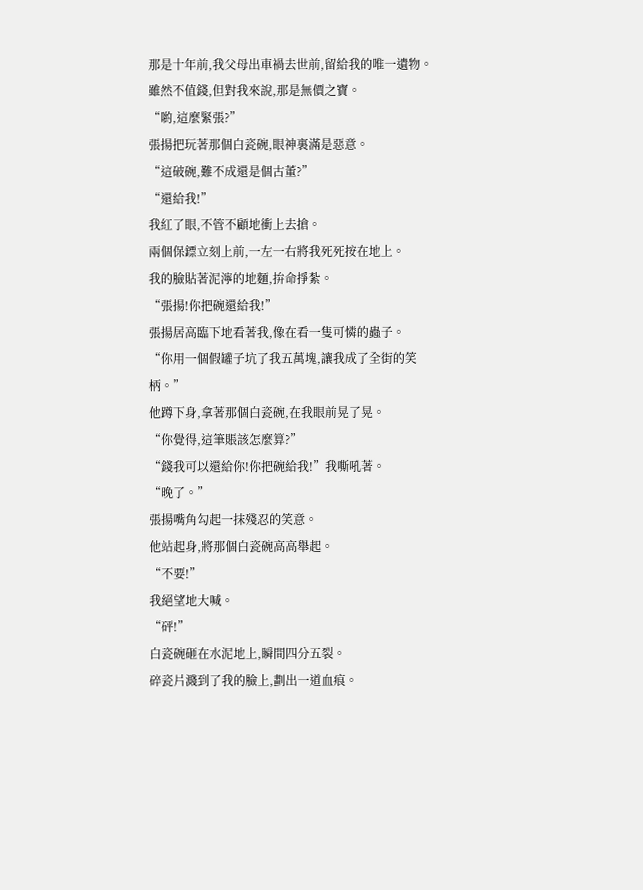那是十年前,我父母出車禍去世前,留給我的唯一遺物。
雖然不值錢,但對我來說,那是無價之寶。
“喲,這麼緊張?”
張揚把玩著那個白瓷碗,眼神裏滿是惡意。
“這破碗,難不成還是個古董?”
“還給我!”
我紅了眼,不管不顧地衝上去搶。
兩個保鏢立刻上前,一左一右將我死死按在地上。
我的臉貼著泥濘的地麵,拚命掙紮。
“張揚!你把碗還給我!”
張揚居高臨下地看著我,像在看一隻可憐的蟲子。
“你用一個假罐子坑了我五萬塊,讓我成了全街的笑柄。”
他蹲下身,拿著那個白瓷碗,在我眼前晃了晃。
“你覺得,這筆賬該怎麼算?”
“錢我可以還給你!你把碗給我!”我嘶吼著。
“晚了。”
張揚嘴角勾起一抹殘忍的笑意。
他站起身,將那個白瓷碗高高舉起。
“不要!”
我絕望地大喊。
“砰!”
白瓷碗砸在水泥地上,瞬間四分五裂。
碎瓷片濺到了我的臉上,劃出一道血痕。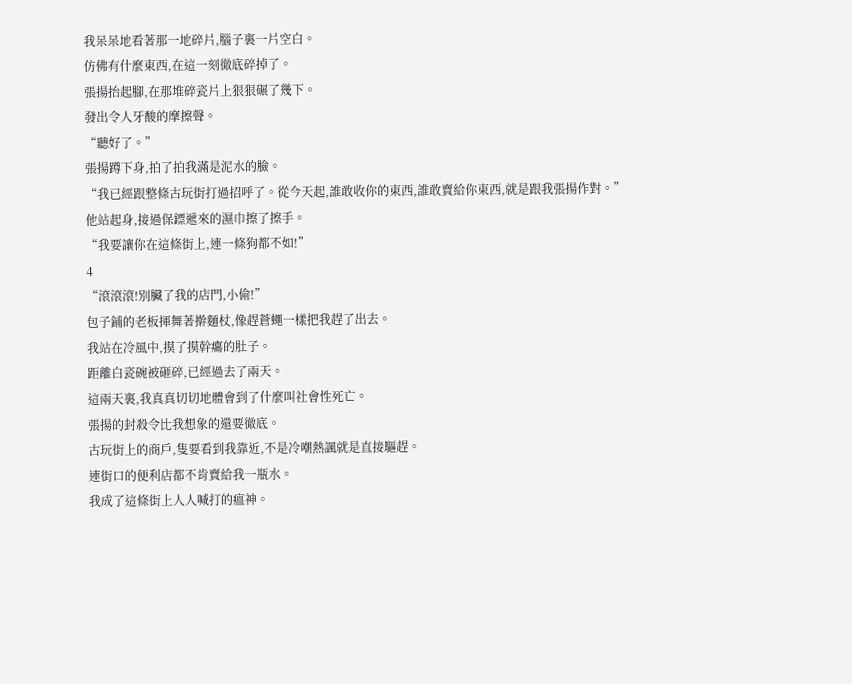我呆呆地看著那一地碎片,腦子裏一片空白。
仿佛有什麼東西,在這一刻徹底碎掉了。
張揚抬起腳,在那堆碎瓷片上狠狠碾了幾下。
發出令人牙酸的摩擦聲。
“聽好了。”
張揚蹲下身,拍了拍我滿是泥水的臉。
“我已經跟整條古玩街打過招呼了。從今天起,誰敢收你的東西,誰敢賣給你東西,就是跟我張揚作對。”
他站起身,接過保鏢遞來的濕巾擦了擦手。
“我要讓你在這條街上,連一條狗都不如!”
4
“滾滾滾!別臟了我的店門,小偷!”
包子鋪的老板揮舞著擀麵杖,像趕蒼蠅一樣把我趕了出去。
我站在冷風中,摸了摸幹癟的肚子。
距離白瓷碗被砸碎,已經過去了兩天。
這兩天裏,我真真切切地體會到了什麼叫社會性死亡。
張揚的封殺令比我想象的還要徹底。
古玩街上的商戶,隻要看到我靠近,不是冷嘲熱諷就是直接驅趕。
連街口的便利店都不肯賣給我一瓶水。
我成了這條街上人人喊打的瘟神。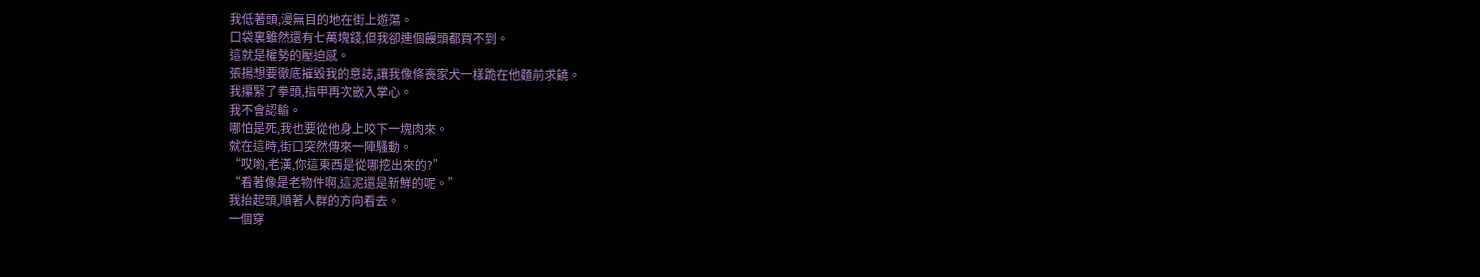我低著頭,漫無目的地在街上遊蕩。
口袋裏雖然還有七萬塊錢,但我卻連個饅頭都買不到。
這就是權勢的壓迫感。
張揚想要徹底摧毀我的意誌,讓我像條喪家犬一樣跪在他麵前求饒。
我攥緊了拳頭,指甲再次嵌入掌心。
我不會認輸。
哪怕是死,我也要從他身上咬下一塊肉來。
就在這時,街口突然傳來一陣騷動。
“哎喲,老漢,你這東西是從哪挖出來的?”
“看著像是老物件啊,這泥還是新鮮的呢。”
我抬起頭,順著人群的方向看去。
一個穿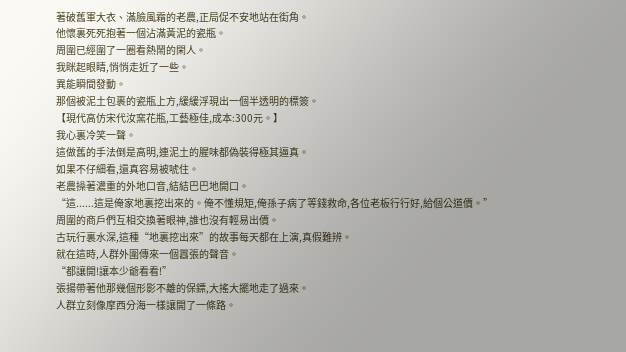著破舊軍大衣、滿臉風霜的老農,正局促不安地站在街角。
他懷裏死死抱著一個沾滿黃泥的瓷瓶。
周圍已經圍了一圈看熱鬧的閑人。
我眯起眼睛,悄悄走近了一些。
異能瞬間發動。
那個被泥土包裹的瓷瓶上方,緩緩浮現出一個半透明的標簽。
【現代高仿宋代汝窯花瓶,工藝極佳,成本:300元。】
我心裏冷笑一聲。
這做舊的手法倒是高明,連泥土的腥味都偽裝得極其逼真。
如果不仔細看,還真容易被唬住。
老農操著濃重的外地口音,結結巴巴地開口。
“這......這是俺家地裏挖出來的。俺不懂規矩,俺孫子病了等錢救命,各位老板行行好,給個公道價。”
周圍的商戶們互相交換著眼神,誰也沒有輕易出價。
古玩行裏水深,這種“地裏挖出來”的故事每天都在上演,真假難辨。
就在這時,人群外圍傳來一個囂張的聲音。
“都讓開!讓本少爺看看!”
張揚帶著他那幾個形影不離的保鏢,大搖大擺地走了過來。
人群立刻像摩西分海一樣讓開了一條路。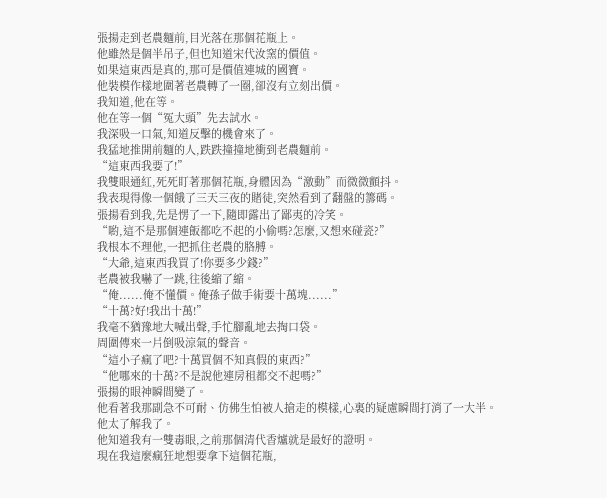張揚走到老農麵前,目光落在那個花瓶上。
他雖然是個半吊子,但也知道宋代汝窯的價值。
如果這東西是真的,那可是價值連城的國寶。
他裝模作樣地圍著老農轉了一圈,卻沒有立刻出價。
我知道,他在等。
他在等一個“冤大頭”先去試水。
我深吸一口氣,知道反擊的機會來了。
我猛地推開前麵的人,跌跌撞撞地衝到老農麵前。
“這東西我要了!”
我雙眼通紅,死死盯著那個花瓶,身體因為“激動”而微微顫抖。
我表現得像一個餓了三天三夜的賭徒,突然看到了翻盤的籌碼。
張揚看到我,先是愣了一下,隨即露出了鄙夷的冷笑。
“喲,這不是那個連飯都吃不起的小偷嗎?怎麼,又想來碰瓷?”
我根本不理他,一把抓住老農的胳膊。
“大爺,這東西我買了!你要多少錢?”
老農被我嚇了一跳,往後縮了縮。
“俺......俺不懂價。俺孫子做手術要十萬塊......”
“十萬?好!我出十萬!”
我毫不猶豫地大喊出聲,手忙腳亂地去掏口袋。
周圍傳來一片倒吸涼氣的聲音。
“這小子瘋了吧?十萬買個不知真假的東西?”
“他哪來的十萬?不是說他連房租都交不起嗎?”
張揚的眼神瞬間變了。
他看著我那副急不可耐、仿佛生怕被人搶走的模樣,心裏的疑慮瞬間打消了一大半。
他太了解我了。
他知道我有一雙毒眼,之前那個清代香爐就是最好的證明。
現在我這麼瘋狂地想要拿下這個花瓶,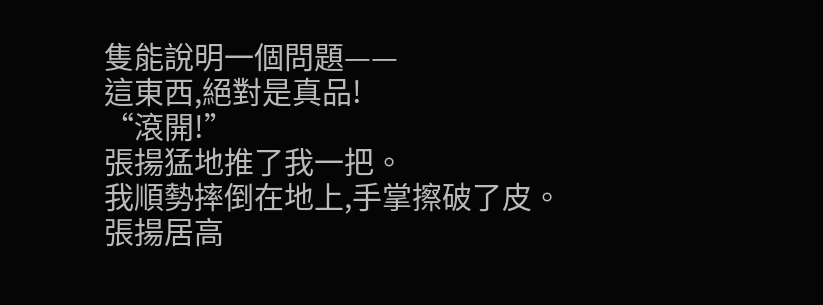隻能說明一個問題——
這東西,絕對是真品!
“滾開!”
張揚猛地推了我一把。
我順勢摔倒在地上,手掌擦破了皮。
張揚居高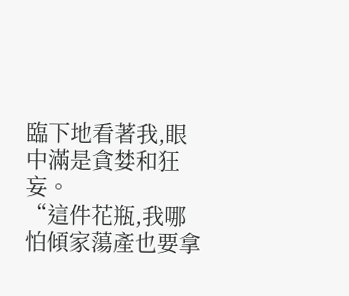臨下地看著我,眼中滿是貪婪和狂妄。
“這件花瓶,我哪怕傾家蕩產也要拿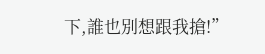下,誰也別想跟我搶!”